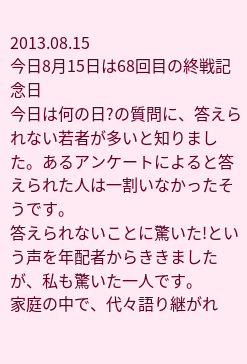2013.08.15
今日8月15日は68回目の終戦記念日
今日は何の日?の質問に、答えられない若者が多いと知りました。あるアンケートによると答えられた人は一割いなかったそうです。
答えられないことに驚いた!という声を年配者からききましたが、私も驚いた一人です。
家庭の中で、代々語り継がれ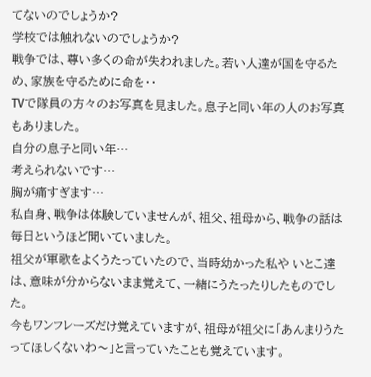てないのでしょうか?
学校では触れないのでしょうか?
戦争では、尊い多くの命が失われました。若い人達が国を守るため、家族を守るために命を・・
TVで隊員の方々のお写真を見ました。息子と同い年の人のお写真もありました。
自分の息子と同い年…
考えられないです…
胸が痛すぎます…
私自身、戦争は体験していませんが、祖父、祖母から、戦争の話は
毎日というほど聞いていました。
祖父が軍歌をよくうたっていたので、当時幼かった私や いとこ達は、意味が分からないまま覚えて、一緒にうたったりしたものでした。
今もワンフレーズだけ覚えていますが、祖母が祖父に「あんまりうたってほしくないわ〜」と言っていたことも覚えています。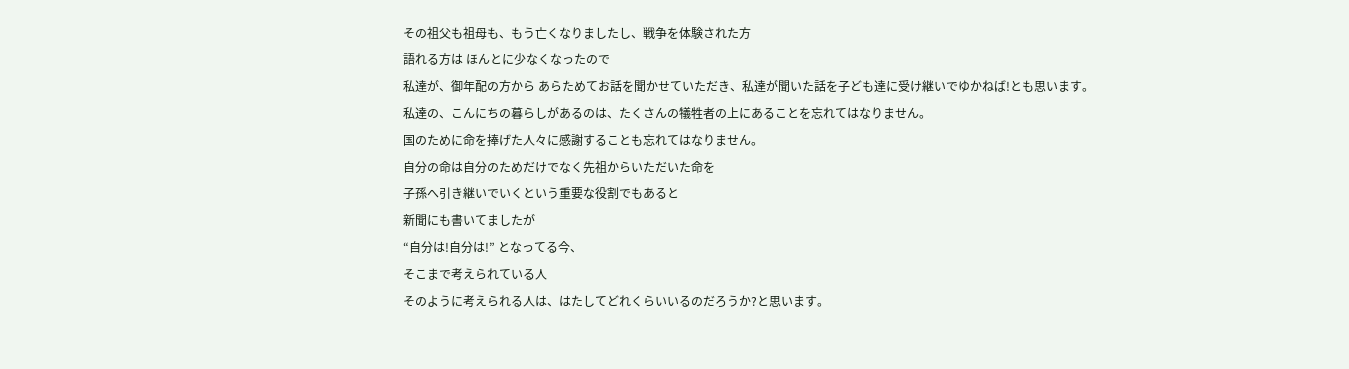その祖父も祖母も、もう亡くなりましたし、戦争を体験された方
語れる方は ほんとに少なくなったので
私達が、御年配の方から あらためてお話を聞かせていただき、私達が聞いた話を子ども達に受け継いでゆかねば!とも思います。
私達の、こんにちの暮らしがあるのは、たくさんの犠牲者の上にあることを忘れてはなりません。
国のために命を捧げた人々に感謝することも忘れてはなりません。
自分の命は自分のためだけでなく先祖からいただいた命を
子孫へ引き継いでいくという重要な役割でもあると
新聞にも書いてましたが
“自分は!自分は!” となってる今、
そこまで考えられている人
そのように考えられる人は、はたしてどれくらいいるのだろうか?と思います。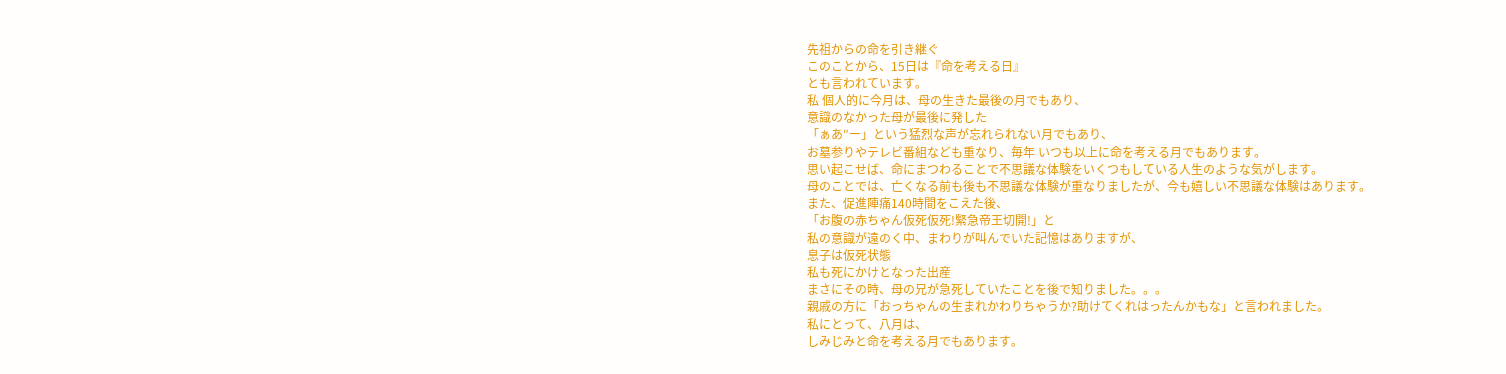先祖からの命を引き継ぐ
このことから、15日は『命を考える日』
とも言われています。
私 個人的に今月は、母の生きた最後の月でもあり、
意識のなかった母が最後に発した
「ぁあ″ー」という猛烈な声が忘れられない月でもあり、
お墓参りやテレビ番組なども重なり、毎年 いつも以上に命を考える月でもあります。
思い起こせば、命にまつわることで不思議な体験をいくつもしている人生のような気がします。
母のことでは、亡くなる前も後も不思議な体験が重なりましたが、今も嬉しい不思議な体験はあります。
また、促進陣痛140時間をこえた後、
「お腹の赤ちゃん仮死仮死!緊急帝王切開!」と
私の意識が遠のく中、まわりが叫んでいた記憶はありますが、
息子は仮死状態
私も死にかけとなった出産
まさにその時、母の兄が急死していたことを後で知りました。。。
親戚の方に「おっちゃんの生まれかわりちゃうか?助けてくれはったんかもな」と言われました。
私にとって、八月は、
しみじみと命を考える月でもあります。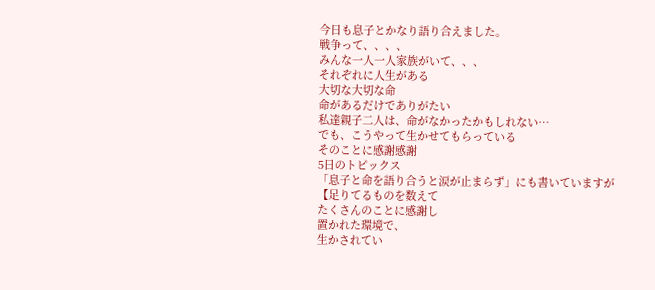今日も息子とかなり語り合えました。
戦争って、、、、
みんな一人一人家族がいて、、、
それぞれに人生がある
大切な大切な命
命があるだけでありがたい
私達親子二人は、命がなかったかもしれない…
でも、こうやって生かせてもらっている
そのことに感謝感謝
5日のトピックス
「息子と命を語り合うと涙が止まらず」にも書いていますが
【足りてるものを数えて
たくさんのことに感謝し
置かれた環境で、
生かされてい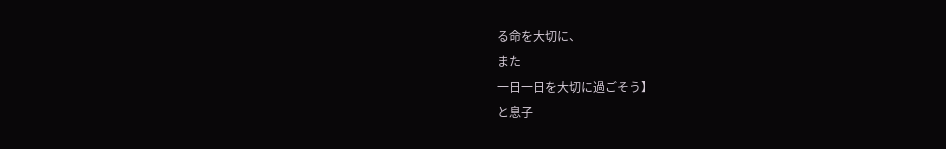る命を大切に、
また
一日一日を大切に過ごそう】
と息子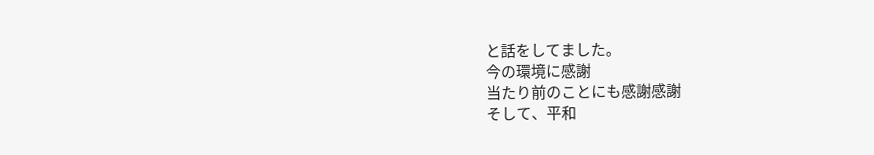と話をしてました。
今の環境に感謝
当たり前のことにも感謝感謝
そして、平和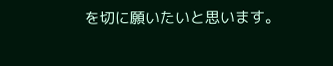を切に願いたいと思います。